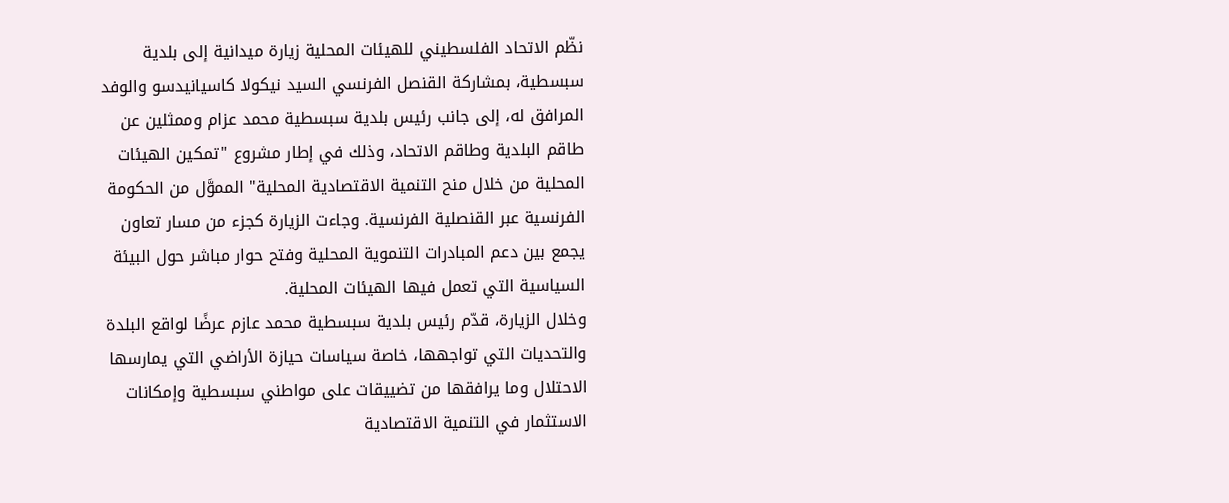نظّم الاتحاد الفلسطيني للهيئات المحلية زيارة ميدانية إلى بلدية سبسطية، بمشاركة القنصل الفرنسي السيد نيكولا كاسيانيدسو والوفد المرافق له، إلى جانب رئيس بلدية سبسطية محمد عزام وممثلين عن طاقم البلدية وطاقم الاتحاد، وذلك في إطار مشروع "تمكين الهيئات المحلية من خلال منح التنمية الاقتصادية المحلية" المموَّل من الحكومة الفرنسية عبر القنصلية الفرنسية. وجاءت الزيارة كجزء من مسار تعاون يجمع بين دعم المبادرات التنموية المحلية وفتح حوار مباشر حول البيئة السياسية التي تعمل فيها الهيئات المحلية.
وخلال الزيارة، قدّم رئيس بلدية سبسطية محمد عازم عرضًا لواقع البلدة والتحديات التي تواجهها، خاصة سياسات حيازة الأراضي التي يمارسها الاحتلال وما يرافقها من تضييقات على مواطني سبسطية وإمكانات الاستثمار في التنمية الاقتصادية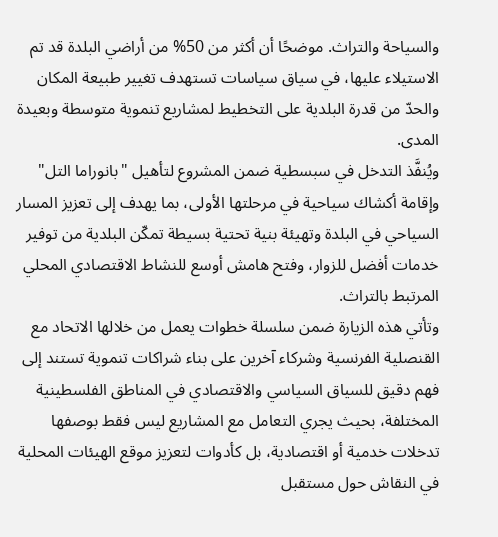والسياحة والتراث. موضحًا أن أكثر من 50% من أراضي البلدة قد تم الاستيلاء عليها، في سياق سياسات تستهدف تغيير طبيعة المكان والحدّ من قدرة البلدية على التخطيط لمشاريع تنموية متوسطة وبعيدة المدى.
ويُنفَّذ التدخل في سبسطية ضمن المشروع لتأهيل "بانوراما التل" وإقامة أكشاك سياحية في مرحلتها الأولى، بما يهدف إلى تعزيز المسار السياحي في البلدة وتهيئة بنية تحتية بسيطة تمكّن البلدية من توفير خدمات أفضل للزوار، وفتح هامش أوسع للنشاط الاقتصادي المحلي المرتبط بالتراث.
وتأتي هذه الزيارة ضمن سلسلة خطوات يعمل من خلالها الاتحاد مع القنصلية الفرنسية وشركاء آخرين على بناء شراكات تنموية تستند إلى فهم دقيق للسياق السياسي والاقتصادي في المناطق الفلسطينية المختلفة، بحيث يجري التعامل مع المشاريع ليس فقط بوصفها تدخلات خدمية أو اقتصادية، بل كأدوات لتعزيز موقع الهيئات المحلية في النقاش حول مستقبل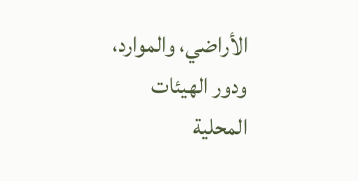الأراضي، والموارد، ودور الهيئات المحلية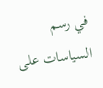في رسم السياسات على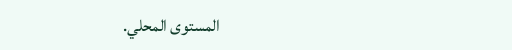المستوى المحلي.